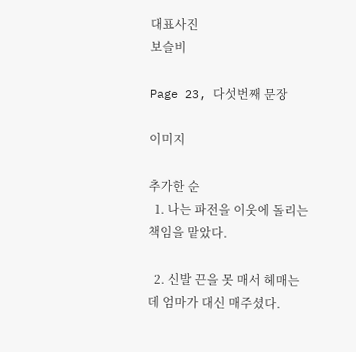대표사진
보슬비

Page 23, 다섯번째 문장

이미지

추가한 순
  1. 나는 파전을 이웃에 돌리는 책임을 맡았다.

  2. 신발 끈을 못 매서 헤매는데 엄마가 대신 매주셨다.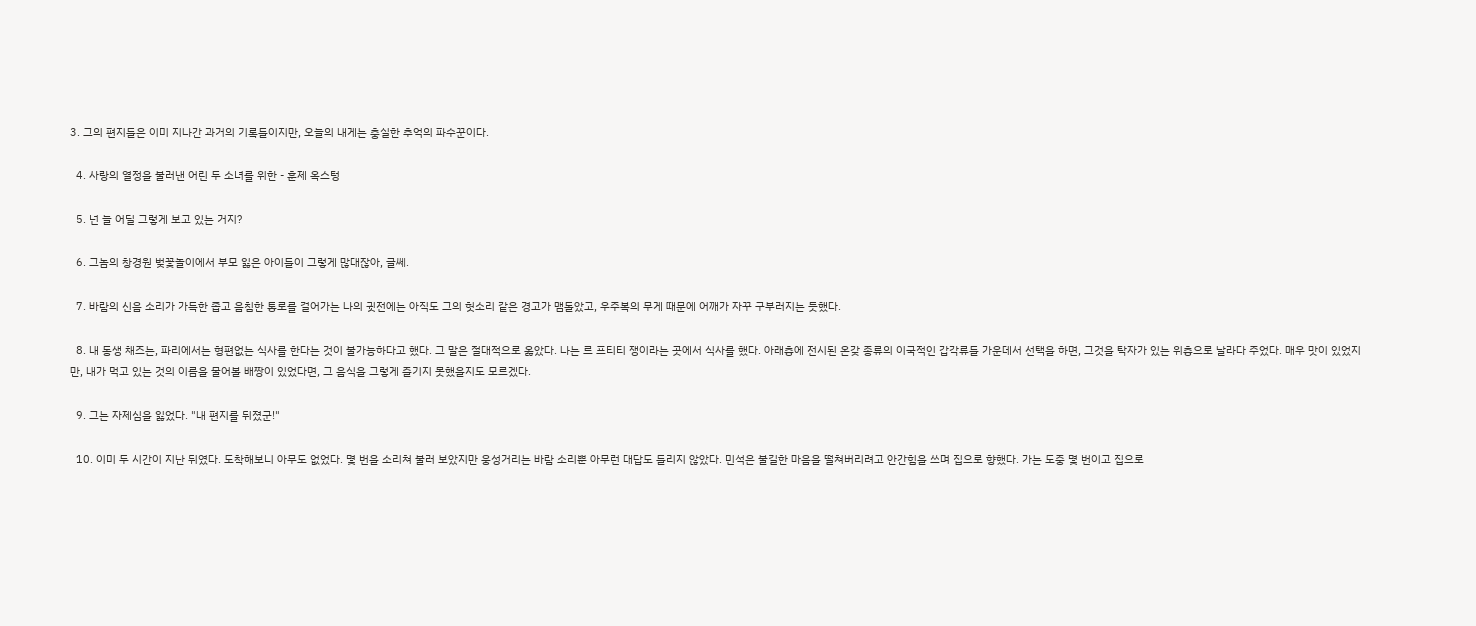3. 그의 편지들은 이미 지나간 과거의 기록들이지만, 오늘의 내게는 충실한 추억의 파수꾼이다.

  4. 사랑의 열정을 불러낸 어린 두 소녀를 위한 - 훈제 옥스텅

  5. 넌 늘 어딜 그렇게 보고 있는 거지?

  6. 그놈의 창경원 벚꽃놀이에서 부모 잃은 아이들이 그렇게 많대잖아, 글쎄.

  7. 바람의 신음 소리가 가득한 좁고 음침한 통로를 걸어가는 나의 귓전에는 아직도 그의 헛소리 같은 경고가 맴돌았고, 우주복의 무게 때문에 어깨가 자꾸 구부러지는 듯했다.

  8. 내 동생 채즈는, 파리에서는 형편없는 식사를 한다는 것이 불가능하다고 했다. 그 말은 절대적으로 옳았다. 나는 르 프티티 쟁이라는 곳에서 식사를 했다. 아래층에 전시된 온갖 종류의 이국적인 갑각류들 가운데서 선택을 하면, 그것을 탁자가 있는 위층으로 날라다 주었다. 매우 맛이 있었지만, 내가 먹고 있는 것의 이름을 물어볼 배짱이 있었다면, 그 음식을 그렇게 즐기지 못했을지도 모르겠다.

  9. 그는 자제심을 잃었다. "내 편지를 뒤졌군!"

  10. 이미 두 시간이 지난 뒤였다. 도착해보니 아무도 없었다. 몇 번을 소리쳐 불러 보았지만 웅성거리는 바람 소리뿐 아무런 대답도 들리지 않았다. 민석은 불길한 마음을 떨쳐버리려고 안간힘을 쓰며 집으로 향했다. 가는 도중 몇 번이고 집으로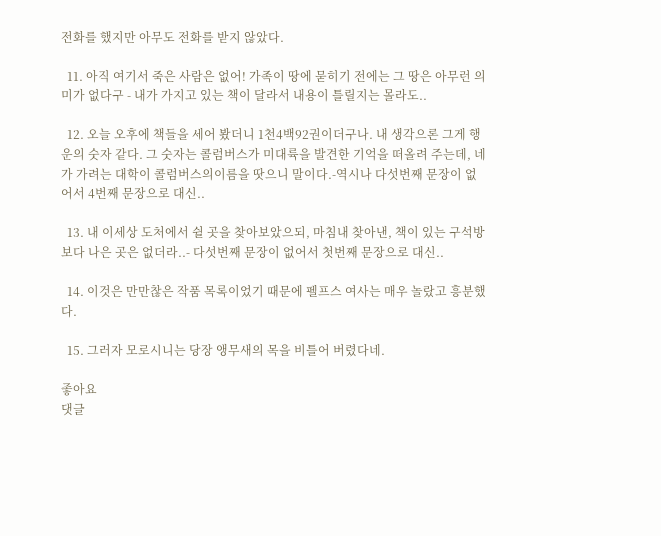전화를 했지만 아무도 전화를 받지 않았다.

  11. 아직 여기서 죽은 사람은 없어! 가족이 땅에 묻히기 전에는 그 땅은 아무런 의미가 없다구 - 내가 가지고 있는 책이 달라서 내용이 틀릴지는 몰라도..

  12. 오늘 오후에 책들을 세어 봤더니 1천4백92권이더구나. 내 생각으론 그게 행운의 숫자 같다. 그 숫자는 콜럼버스가 미대륙을 발견한 기억을 떠올려 주는데, 네가 가려는 대학이 콜럼버스의이름을 땃으니 말이다.-역시나 다섯번째 문장이 없어서 4번째 문장으로 대신..

  13. 내 이세상 도처에서 쉴 곳을 찾아보았으되, 마침내 찾아낸, 책이 있는 구석방보다 나은 곳은 없더라..- 다섯번째 문장이 없어서 첫번째 문장으로 대신..

  14. 이것은 만만찮은 작품 목록이었기 때문에 펠프스 여사는 매우 놀랐고 흥분했다.

  15. 그러자 모로시니는 당장 앵무새의 목을 비틀어 버렸다네.

좋아요
댓글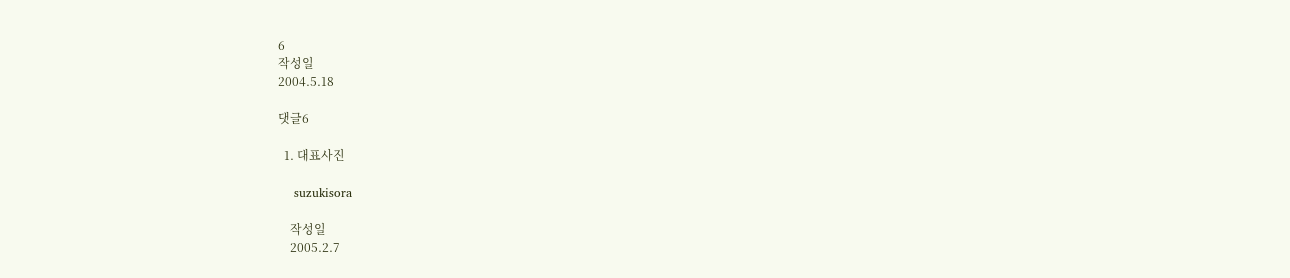6
작성일
2004.5.18

댓글6

  1. 대표사진

    suzukisora

    작성일
    2005.2.7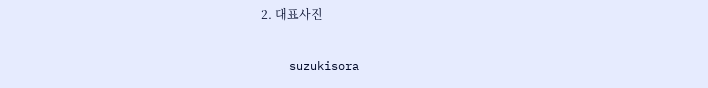2. 대표사진

    suzukisora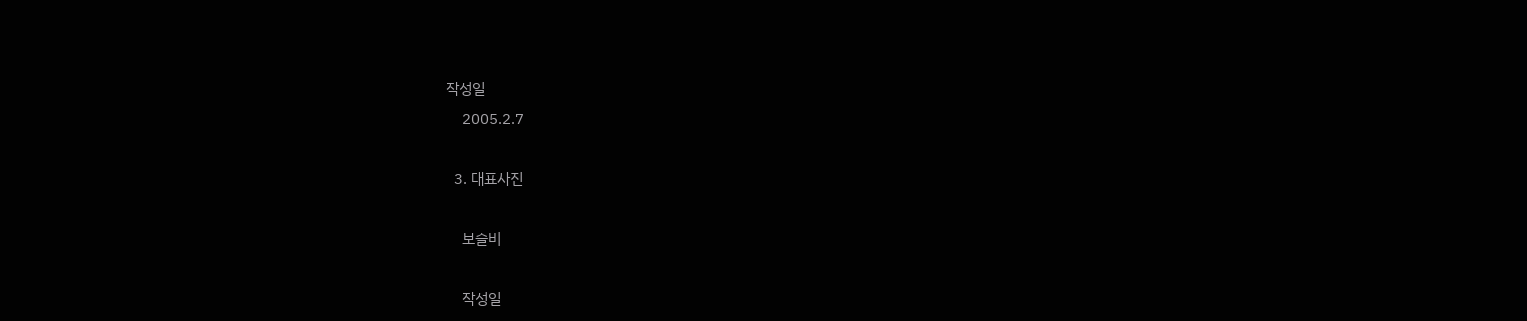작성일
    2005.2.7

  3. 대표사진

    보슬비

    작성일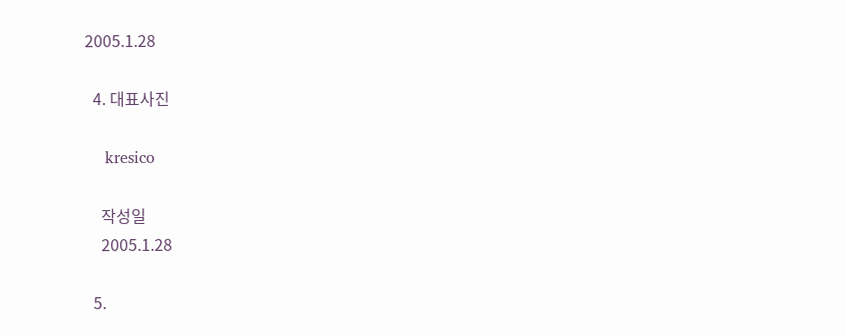2005.1.28

  4. 대표사진

    kresico

    작성일
    2005.1.28

  5.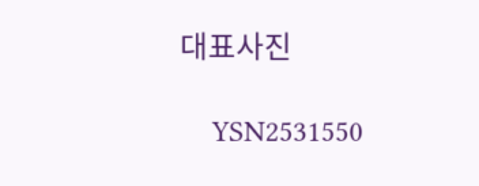대표사진

    YSN2531550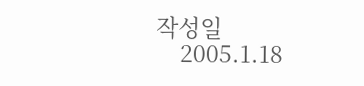작성일
    2005.1.18